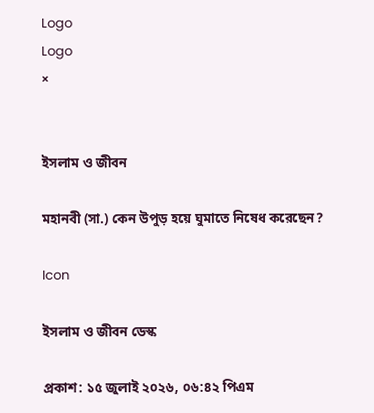Logo
Logo
×


ইসলাম ও জীবন

মহানবী (সা.) কেন উপুড় হয়ে ঘুমাতে নিষেধ করেছেন?

Icon

ইসলাম ও জীবন ডেস্ক

প্রকাশ: ১৫ জুলাই ২০২৬, ০৬:৪২ পিএম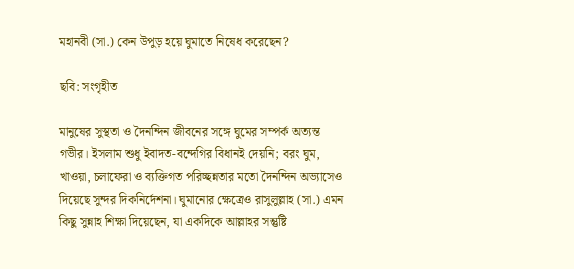মহানবী (সা.) কেন উপুড় হয়ে ঘুমাতে নিষেধ করেছেন?

ছবি: সংগৃহীত

মানুষের সুস্থতা ও দৈনন্দিন জীবনের সঙ্গে ঘুমের সম্পর্ক অত্যন্ত গভীর। ইসলাম শুধু ইবাদত-বন্দেগির বিধানই দেয়নি; বরং ঘুম, খাওয়া, চলাফেরা ও ব্যক্তিগত পরিচ্ছন্নতার মতো দৈনন্দিন অভ্যাসেও দিয়েছে সুন্দর দিকনির্দেশনা। ঘুমানোর ক্ষেত্রেও রাসুলুল্লাহ (সা.) এমন কিছু সুন্নাহ শিক্ষা দিয়েছেন, যা একদিকে আল্লাহর সন্তুষ্টি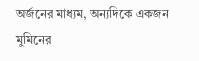অর্জনের মাধ্যম, অন্যদিকে একজন মুমিনের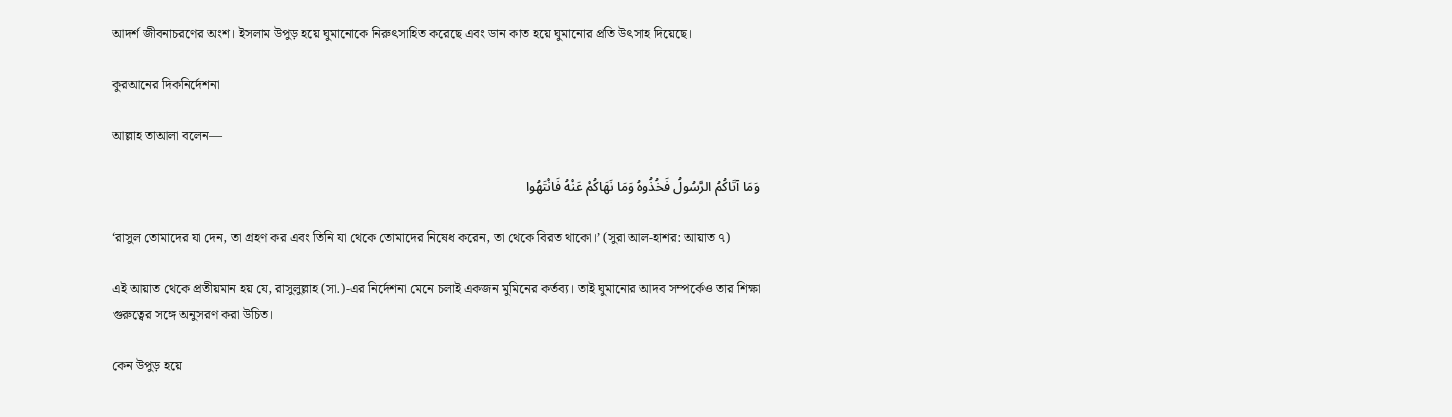আদর্শ জীবনাচরণের অংশ। ইসলাম উপুড় হয়ে ঘুমানোকে নিরুৎসাহিত করেছে এবং ডান কাত হয়ে ঘুমানোর প্রতি উৎসাহ দিয়েছে।

কুরআনের দিকনির্দেশনা

আল্লাহ তাআলা বলেন—

وَمَا آتَاكُمُ الرَّسُولُ فَخُذُوهُ وَمَا نَهَاكُمْ عَنْهُ فَانْتَهُوا

‘রাসুল তোমাদের যা দেন, তা গ্রহণ কর এবং তিনি যা থেকে তোমাদের নিষেধ করেন, তা থেকে বিরত থাকো।’ (সুরা আল-হাশর: আয়াত ৭)

এই আয়াত থেকে প্রতীয়মান হয় যে, রাসুলুল্লাহ (সা.)-এর নির্দেশনা মেনে চলাই একজন মুমিনের কর্তব্য। তাই ঘুমানোর আদব সম্পর্কেও তার শিক্ষা গুরুত্বের সঙ্গে অনুসরণ করা উচিত।

কেন উপুড় হয়ে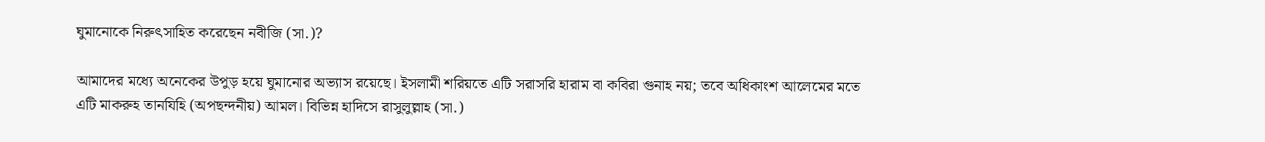ঘুমানোকে নিরুৎসাহিত করেছেন নবীজি (সা.)?

আমাদের মধ্যে অনেকের উপুড় হয়ে ঘুমানোর অভ্যাস রয়েছে। ইসলামী শরিয়তে এটি সরাসরি হারাম বা কবিরা গুনাহ নয়; তবে অধিকাংশ আলেমের মতে এটি মাকরুহ তানযিহি (অপছন্দনীয়) আমল। বিভিন্ন হাদিসে রাসুলুল্লাহ (সা.)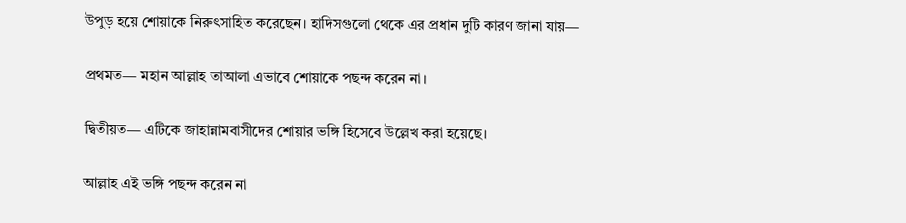উপুড় হয়ে শোয়াকে নিরুৎসাহিত করেছেন। হাদিসগুলো থেকে এর প্রধান দুটি কারণ জানা যায়—

প্রথমত— মহান আল্লাহ তাআলা এভাবে শোয়াকে পছন্দ করেন না।

দ্বিতীয়ত— এটিকে জাহান্নামবাসীদের শোয়ার ভঙ্গি হিসেবে উল্লেখ করা হয়েছে।

আল্লাহ এই ভঙ্গি পছন্দ করেন না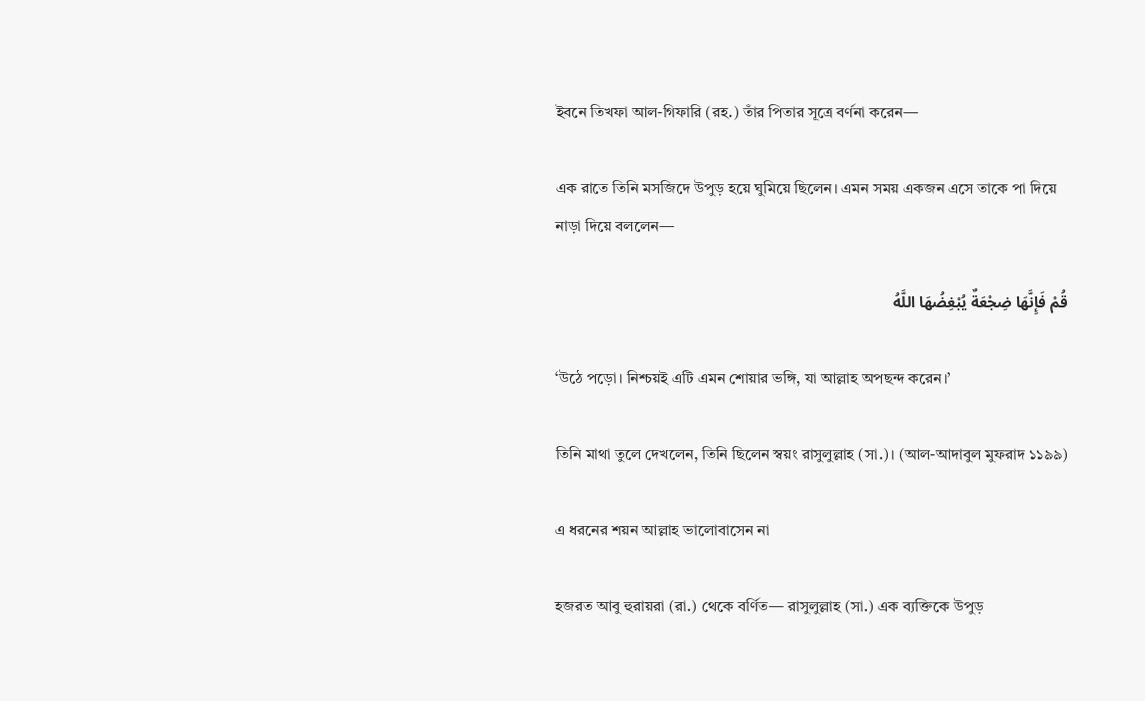ইবনে তিখফা আল-গিফারি (রহ.) তাঁর পিতার সূত্রে বর্ণনা করেন—

এক রাতে তিনি মসজিদে উপুড় হয়ে ঘুমিয়ে ছিলেন। এমন সময় একজন এসে তাকে পা দিয়ে নাড়া দিয়ে বললেন—

قُمْ فَإِنَّهَا ضِجْعَةٌ يُبْغِضُهَا اللَّهُ

‘উঠে পড়ো। নিশ্চয়ই এটি এমন শোয়ার ভঙ্গি, যা আল্লাহ অপছন্দ করেন।’

তিনি মাথা তুলে দেখলেন, তিনি ছিলেন স্বয়ং রাসুলুল্লাহ (সা.)। (আল-আদাবুল মুফরাদ ১১৯৯)

এ ধরনের শয়ন আল্লাহ ভালোবাসেন না

হজরত আবু হুরায়রা (রা.) থেকে বর্ণিত— রাসুলুল্লাহ (সা.) এক ব্যক্তিকে উপুড়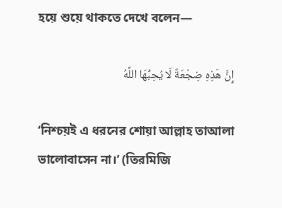হয়ে শুয়ে থাকতে দেখে বলেন—

إِنَّ هَذِهِ ضِجْعَةٌ لَا يُحِبُّهَا اللَّهُ

‘নিশ্চয়ই এ ধরনের শোয়া আল্লাহ তাআলা ভালোবাসেন না।’ (তিরমিজি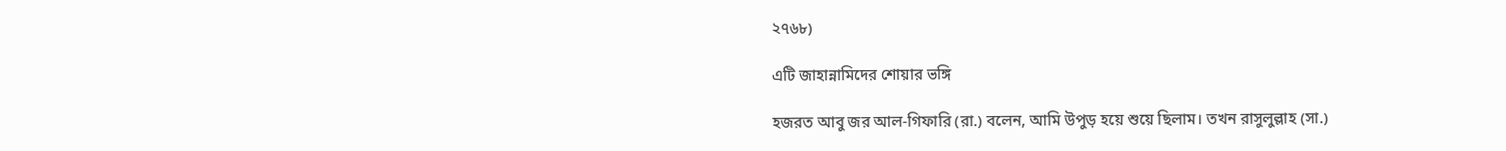২৭৬৮)

এটি জাহান্নামিদের শোয়ার ভঙ্গি

হজরত আবু জর আল-গিফারি (রা.) বলেন, আমি উপুড় হয়ে শুয়ে ছিলাম। তখন রাসুলুল্লাহ (সা.)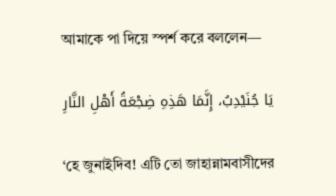আমাকে পা দিয়ে স্পর্শ করে বললেন—

يَا جُنَيْدِبُ، إِنَّمَا هَذِهِ ضِجْعَةُ أَهْلِ النَّارِ

‘হে জুনাইদিব! এটি তো জাহান্নামবাসীদের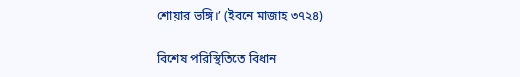শোয়ার ভঙ্গি।’ (ইবনে মাজাহ ৩৭২৪)

বিশেষ পরিস্থিতিতে বিধান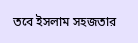তবে ইসলাম সহজতার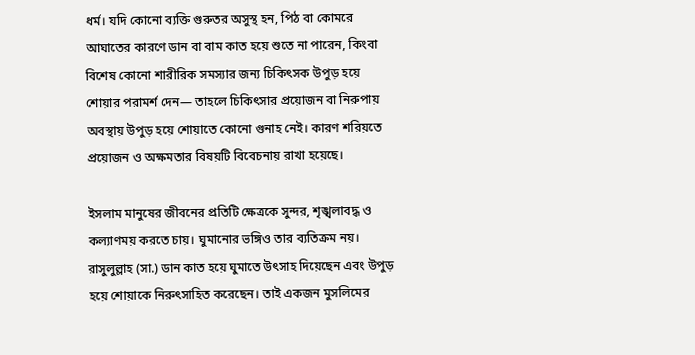ধর্ম। যদি কোনো ব্যক্তি গুরুতর অসুস্থ হন, পিঠ বা কোমরে আঘাতের কারণে ডান বা বাম কাত হয়ে শুতে না পারেন, কিংবা বিশেষ কোনো শারীরিক সমস্যার জন্য চিকিৎসক উপুড় হয়ে শোয়ার পরামর্শ দেন— তাহলে চিকিৎসার প্রয়োজন বা নিরুপায় অবস্থায় উপুড় হয়ে শোয়াতে কোনো গুনাহ নেই। কারণ শরিয়তে প্রয়োজন ও অক্ষমতার বিষয়টি বিবেচনায় রাখা হয়েছে।

ইসলাম মানুষের জীবনের প্রতিটি ক্ষেত্রকে সুন্দর, শৃঙ্খলাবদ্ধ ও কল্যাণময় করতে চায়। ঘুমানোর ভঙ্গিও তার ব্যতিক্রম নয়। রাসুলুল্লাহ (সা.) ডান কাত হয়ে ঘুমাতে উৎসাহ দিয়েছেন এবং উপুড় হয়ে শোয়াকে নিরুৎসাহিত করেছেন। তাই একজন মুসলিমের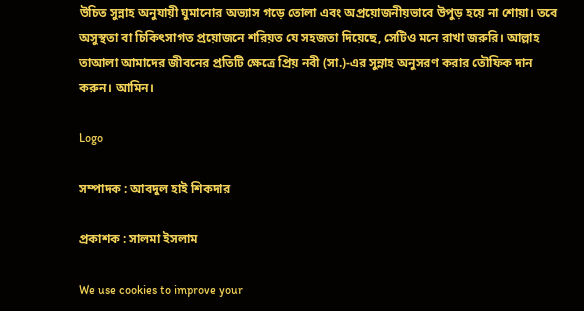উচিত সুন্নাহ অনুযায়ী ঘুমানোর অভ্যাস গড়ে তোলা এবং অপ্রয়োজনীয়ভাবে উপুড় হয়ে না শোয়া। তবে অসুস্থতা বা চিকিৎসাগত প্রয়োজনে শরিয়ত যে সহজতা দিয়েছে, সেটিও মনে রাখা জরুরি। আল্লাহ তাআলা আমাদের জীবনের প্রতিটি ক্ষেত্রে প্রিয় নবী (সা.)-এর সুন্নাহ অনুসরণ করার তৌফিক দান করুন। আমিন।

Logo

সম্পাদক : আবদুল হাই শিকদার

প্রকাশক : সালমা ইসলাম

We use cookies to improve your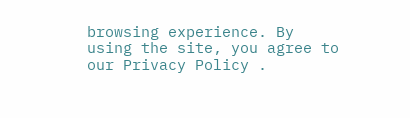browsing experience. By using the site, you agree to our Privacy Policy .